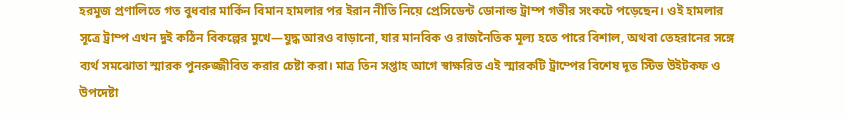হরমুজ প্রণালিতে গত বুধবার মার্কিন বিমান হামলার পর ইরান নীতি নিয়ে প্রেসিডেন্ট ডোনাল্ড ট্রাম্প গভীর সংকটে পড়েছেন। ওই হামলার সূত্রে ট্রাম্প এখন দুই কঠিন বিকল্পের মুখে—যুদ্ধ আরও বাড়ানো, যার মানবিক ও রাজনৈতিক মূল্য হতে পারে বিশাল, অথবা তেহরানের সঙ্গে ব্যর্থ সমঝোতা স্মারক পুনরুজ্জীবিত করার চেষ্টা করা। মাত্র তিন সপ্তাহ আগে স্বাক্ষরিত এই স্মারকটি ট্রাম্পের বিশেষ দূত স্টিভ উইটকফ ও উপদেষ্টা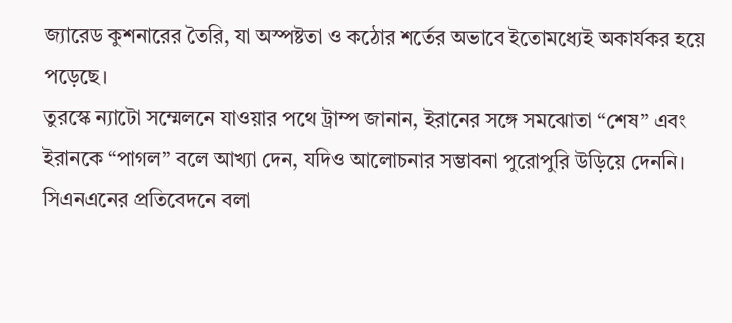জ্যারেড কুশনারের তৈরি, যা অস্পষ্টতা ও কঠোর শর্তের অভাবে ইতোমধ্যেই অকার্যকর হয়ে পড়েছে।
তুরস্কে ন্যাটো সম্মেলনে যাওয়ার পথে ট্রাম্প জানান, ইরানের সঙ্গে সমঝোতা “শেষ” এবং ইরানকে “পাগল” বলে আখ্যা দেন, যদিও আলোচনার সম্ভাবনা পুরোপুরি উড়িয়ে দেননি। সিএনএনের প্রতিবেদনে বলা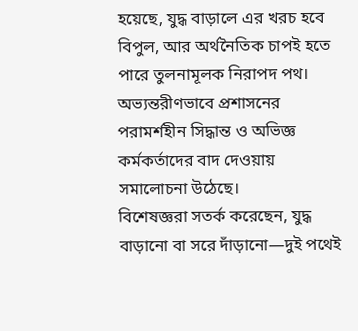হয়েছে, যুদ্ধ বাড়ালে এর খরচ হবে বিপুল, আর অর্থনৈতিক চাপই হতে পারে তুলনামূলক নিরাপদ পথ। অভ্যন্তরীণভাবে প্রশাসনের পরামর্শহীন সিদ্ধান্ত ও অভিজ্ঞ কর্মকর্তাদের বাদ দেওয়ায় সমালোচনা উঠেছে।
বিশেষজ্ঞরা সতর্ক করেছেন, যুদ্ধ বাড়ানো বা সরে দাঁড়ানো—দুই পথেই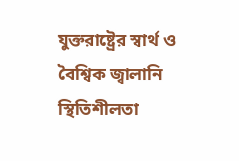যুক্তরাষ্ট্রের স্বার্থ ও বৈশ্বিক জ্বালানি স্থিতিশীলতা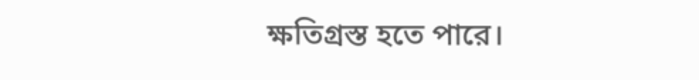ক্ষতিগ্রস্ত হতে পারে।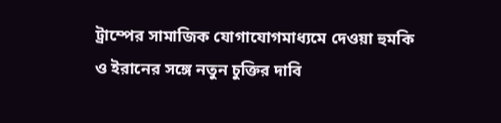ট্রাম্পের সামাজিক যোগাযোগমাধ্যমে দেওয়া হুমকি ও ইরানের সঙ্গে নতুন চুক্তির দাবি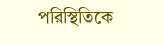পরিস্থিতিকে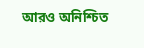আরও অনিশ্চিত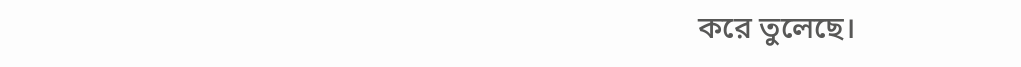করে তুলেছে।